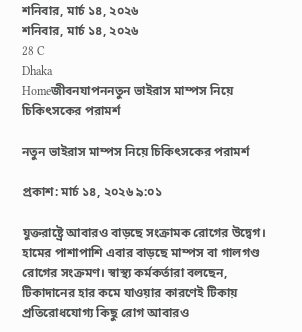শনিবার, মার্চ ১৪, ২০২৬
শনিবার, মার্চ ১৪, ২০২৬
28 C
Dhaka
Homeজীবনযাপননতুন ভাইরাস মাম্পস নিয়ে চিকিৎসকের পরামর্শ

নতুন ভাইরাস মাম্পস নিয়ে চিকিৎসকের পরামর্শ

প্রকাশ: মার্চ ১৪, ২০২৬ ৯:০১

যুক্তরাষ্ট্রে আবারও বাড়ছে সংক্রামক রোগের উদ্বেগ। হামের পাশাপাশি এবার বাড়ছে মাম্পস বা গালগণ্ড রোগের সংক্রমণ। স্বাস্থ্য কর্মকর্তারা বলছেন, টিকাদানের হার কমে যাওয়ার কারণেই টিকায় প্রতিরোধযোগ্য কিছু রোগ আবারও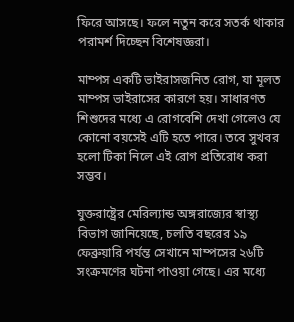ফিরে আসছে। ফলে নতুন করে সতর্ক থাকার পরামর্শ দিচ্ছেন বিশেষজ্ঞরা।

মাম্পস একটি ভাইরাসজনিত রোগ, যা মূলত মাম্পস ভাইরাসের কারণে হয়। সাধারণত শিশুদের মধ্যে এ রোগবেশি দেখা গেলেও যে কোনো বয়সেই এটি হতে পারে। তবে সুখবর হলো টিকা নিলে এই রোগ প্রতিরোধ করা সম্ভব।

যুক্তরাষ্ট্রের মেরিল্যান্ড অঙ্গরাজ্যের স্বাস্থ্য বিভাগ জানিয়েছে, চলতি বছরের ১৯ ফেব্রুয়ারি পর্যন্ত সেখানে মাম্পসের ২৬টি সংক্রমণের ঘটনা পাওয়া গেছে। এর মধ্যে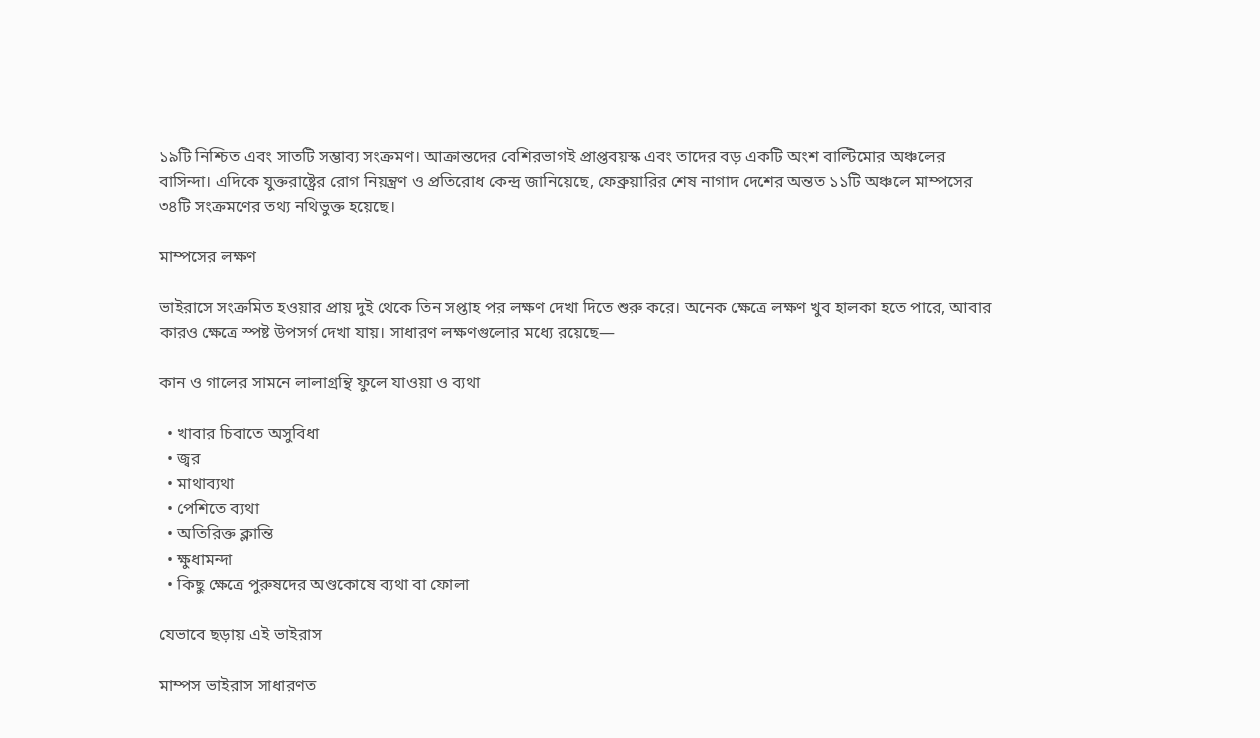১৯টি নিশ্চিত এবং সাতটি সম্ভাব্য সংক্রমণ। আক্রান্তদের বেশিরভাগই প্রাপ্তবয়স্ক এবং তাদের বড় একটি অংশ বাল্টিমোর অঞ্চলের বাসিন্দা। এদিকে যুক্তরাষ্ট্রের রোগ নিয়ন্ত্রণ ও প্রতিরোধ কেন্দ্র জানিয়েছে, ফেব্রুয়ারির শেষ নাগাদ দেশের অন্তত ১১টি অঞ্চলে মাম্পসের ৩৪টি সংক্রমণের তথ্য নথিভুক্ত হয়েছে।

মাম্পসের লক্ষণ

ভাইরাসে সংক্রমিত হওয়ার প্রায় দুই থেকে তিন সপ্তাহ পর লক্ষণ দেখা দিতে শুরু করে। অনেক ক্ষেত্রে লক্ষণ খুব হালকা হতে পারে, আবার কারও ক্ষেত্রে স্পষ্ট উপসর্গ দেখা যায়। সাধারণ লক্ষণগুলোর মধ্যে রয়েছে—

কান ও গালের সামনে লালাগ্রন্থি ফুলে যাওয়া ও ব্যথা

  • খাবার চিবাতে অসুবিধা
  • জ্বর
  • মাথাব্যথা
  • পেশিতে ব্যথা
  • অতিরিক্ত ক্লান্তি
  • ক্ষুধামন্দা
  • কিছু ক্ষেত্রে পুরুষদের অণ্ডকোষে ব্যথা বা ফোলা

যেভাবে ছড়ায় এই ভাইরাস

মাম্পস ভাইরাস সাধারণত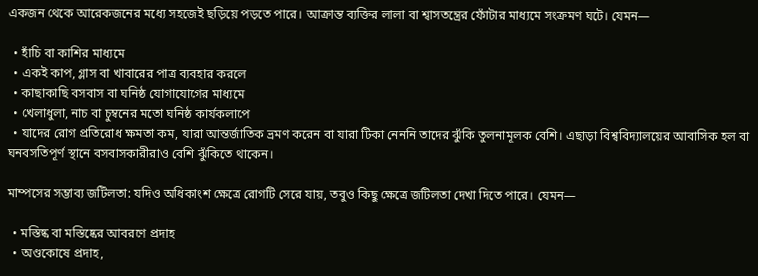একজন থেকে আরেকজনের মধ্যে সহজেই ছড়িয়ে পড়তে পারে। আক্রান্ত ব্যক্তির লালা বা শ্বাসতন্ত্রের ফোঁটার মাধ্যমে সংক্রমণ ঘটে। যেমন—

  • হাঁচি বা কাশির মাধ্যমে
  • একই কাপ, গ্লাস বা খাবারের পাত্র ব্যবহার করলে
  • কাছাকাছি বসবাস বা ঘনিষ্ঠ যোগাযোগের মাধ্যমে
  • খেলাধুলা, নাচ বা চুম্বনের মতো ঘনিষ্ঠ কার্যকলাপে
  • যাদের রোগ প্রতিরোধ ক্ষমতা কম, যারা আন্তর্জাতিক ভ্রমণ করেন বা যারা টিকা নেননি তাদের ঝুঁকি তুলনামূলক বেশি। এছাড়া বিশ্ববিদ্যালয়ের আবাসিক হল বা ঘনবসতিপূর্ণ স্থানে বসবাসকারীরাও বেশি ঝুঁকিতে থাকেন।

মাম্পসের সম্ভাব্য জটিলতা: যদিও অধিকাংশ ক্ষেত্রে রোগটি সেরে যায়, তবুও কিছু ক্ষেত্রে জটিলতা দেখা দিতে পারে। যেমন—

  • মস্তিষ্ক বা মস্তিষ্কের আবরণে প্রদাহ
  • অণ্ডকোষে প্রদাহ,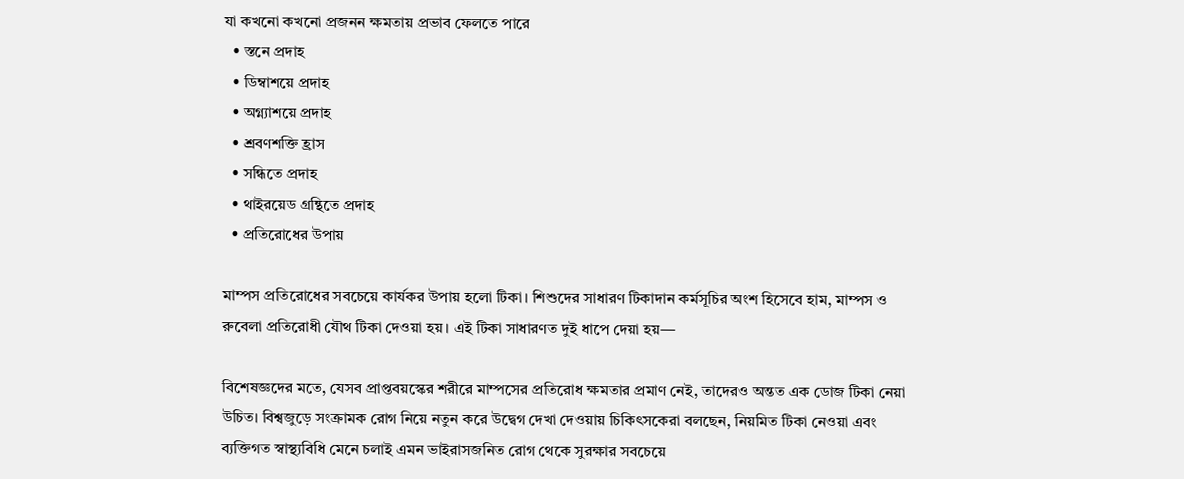যা কখনো কখনো প্রজনন ক্ষমতায় প্রভাব ফেলতে পারে
  • স্তনে প্রদাহ
  • ডিম্বাশয়ে প্রদাহ
  • অগ্ন্যাশয়ে প্রদাহ
  • শ্রবণশক্তি হ্রাস
  • সন্ধিতে প্রদাহ
  • থাইরয়েড গ্রন্থিতে প্রদাহ
  • প্রতিরোধের উপায়

মাম্পস প্রতিরোধের সবচেয়ে কার্যকর উপায় হলো টিকা। শিশুদের সাধারণ টিকাদান কর্মসূচির অংশ হিসেবে হাম, মাম্পস ও রুবেলা প্রতিরোধী যৌথ টিকা দেওয়া হয়। এই টিকা সাধারণত দুই ধাপে দেয়া হয়—

বিশেষজ্ঞদের মতে, যেসব প্রাপ্তবয়স্কের শরীরে মাম্পসের প্রতিরোধ ক্ষমতার প্রমাণ নেই, তাদেরও অন্তত এক ডোজ টিকা নেয়া উচিত। বিশ্বজুড়ে সংক্রামক রোগ নিয়ে নতুন করে উদ্বেগ দেখা দেওয়ায় চিকিৎসকেরা বলছেন, নিয়মিত টিকা নেওয়া এবং ব্যক্তিগত স্বাস্থ্যবিধি মেনে চলাই এমন ভাইরাসজনিত রোগ থেকে সুরক্ষার সবচেয়ে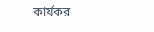কার্যকর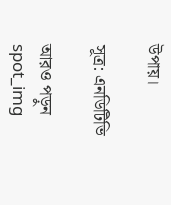উপায়।

সূত্র: এনডিটিভি

আরও পড়ুন
spot_img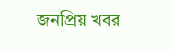জনপ্রিয় খবর